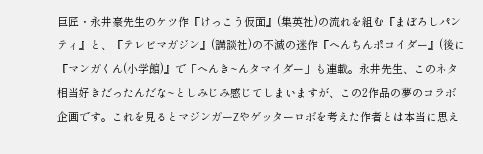巨匠・永井豪先生のケツ作『けっこう仮面』(集英社)の流れを組む『まぼろしパンティ』と、『テレビマガジン』(講談社)の不滅の迷作『へんちんポコイダー』(後に『マンガくん(小学館)』で「へんき~んタマイダー」も連載。永井先生、このネタ相当好きだったんだな~としみじみ感じてしまいますが、この2作品の夢のコラボ企画です。これを見るとマジンガーZやゲッターロボを考えた作者とは本当に思え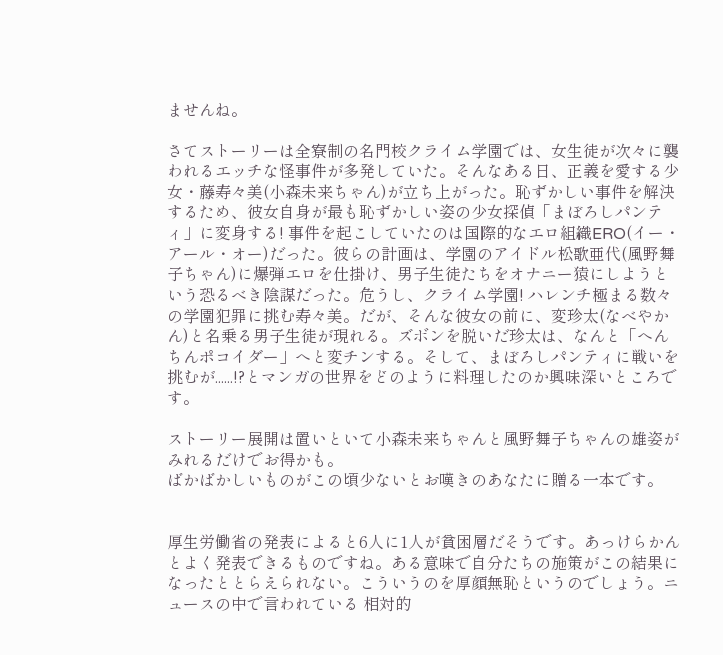ませんね。

さてストーリーは全寮制の名門校クライム学園では、女生徒が次々に襲われるエッチな怪事件が多発していた。そんなある日、正義を愛する少女・藤寿々美(小森未来ちゃん)が立ち上がった。恥ずかしい事件を解決するため、彼女自身が最も恥ずかしい姿の少女探偵「まぼろしパンティ」に変身する! 事件を起こしていたのは国際的なエロ組織ERO(イー・アール・オー)だった。彼らの計画は、学園のアイドル松歌亜代(風野舞子ちゃん)に爆弾エロを仕掛け、男子生徒たちをオナニー猿にしようという恐るべき陰謀だった。危うし、クライム学園! ハレンチ極まる数々の学園犯罪に挑む寿々美。だが、そんな彼女の前に、変珍太(なべやかん)と名乗る男子生徒が現れる。ズボンを脱いだ珍太は、なんと「へんちんポコイダー」へと変チンする。そして、まぼろしパンティに戦いを挑むが......!?とマンガの世界をどのように料理したのか興味深いところです。

ストーリー展開は置いといて小森未来ちゃんと風野舞子ちゃんの雄姿がみれるだけでお得かも。
ばかばかしいものがこの頃少ないとお嘆きのあなたに贈る一本です。


厚生労働省の発表によると6人に1人が貧困層だそうです。あっけらかんとよく発表できるものですね。ある意味で自分たちの施策がこの結果になったととらえられない。こういうのを厚顔無恥というのでしょう。ニュースの中で言われている 相対的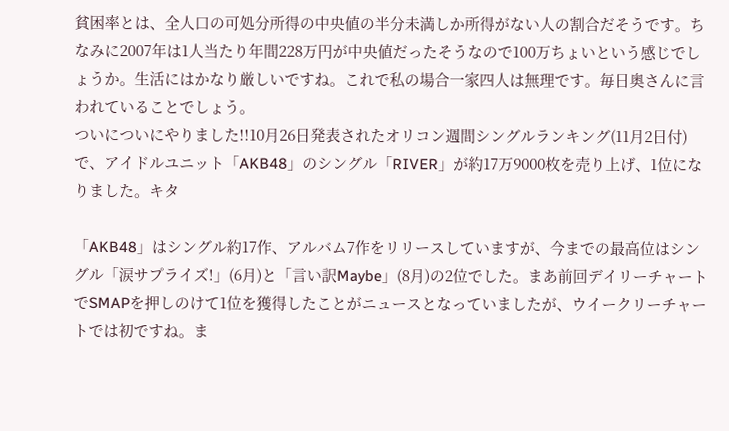貧困率とは、全人口の可処分所得の中央値の半分未満しか所得がない人の割合だそうです。ちなみに2007年は1人当たり年間228万円が中央値だったそうなので100万ちょいという感じでしょうか。生活にはかなり厳しいですね。これで私の場合一家四人は無理です。毎日奥さんに言われていることでしょう。
ついについにやりました!!10月26日発表されたオリコン週間シングルランキング(11月2日付)で、アイドルユニット「AKB48」のシングル「RIVER」が約17万9000枚を売り上げ、1位になりました。キタ

「AKB48」はシングル約17作、アルバム7作をリリースしていますが、今までの最高位はシングル「涙サプライズ!」(6月)と「言い訳Maybe」(8月)の2位でした。まあ前回デイリーチャートでSMAPを押しのけて1位を獲得したことがニュースとなっていましたが、ウイークリーチャートでは初ですね。ま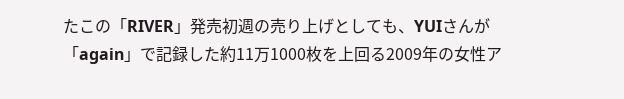たこの「RIVER」発売初週の売り上げとしても、YUIさんが「again」で記録した約11万1000枚を上回る2009年の女性ア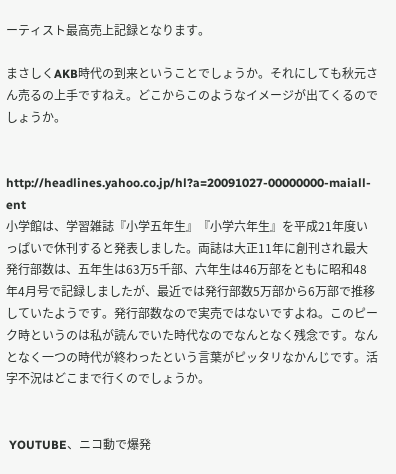ーティスト最高売上記録となります。

まさしくAKB時代の到来ということでしょうか。それにしても秋元さん売るの上手ですねえ。どこからこのようなイメージが出てくるのでしょうか。


http://headlines.yahoo.co.jp/hl?a=20091027-00000000-maiall-ent
小学館は、学習雑誌『小学五年生』『小学六年生』を平成21年度いっぱいで休刊すると発表しました。両誌は大正11年に創刊され最大発行部数は、五年生は63万5千部、六年生は46万部をともに昭和48年4月号で記録しましたが、最近では発行部数5万部から6万部で推移していたようです。発行部数なので実売ではないですよね。このピーク時というのは私が読んでいた時代なのでなんとなく残念です。なんとなく一つの時代が終わったという言葉がピッタリなかんじです。活字不況はどこまで行くのでしょうか。


 YOUTUBE、ニコ動で爆発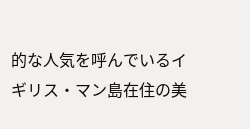的な人気を呼んでいるイギリス・マン島在住の美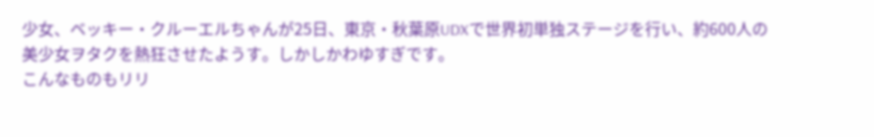少女、ベッキー・クルーエルちゃんが25日、東京・秋葉原UDXで世界初単独ステージを行い、約600人の美少女ヲタクを熱狂させたようす。しかしかわゆすぎです。
こんなものもリリ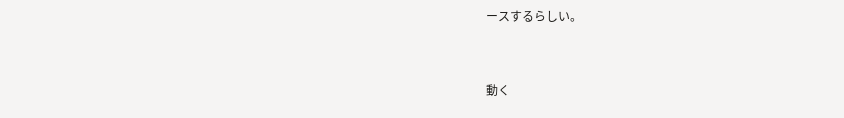ースするらしい。


動く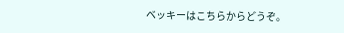ベッキーはこちらからどうぞ。